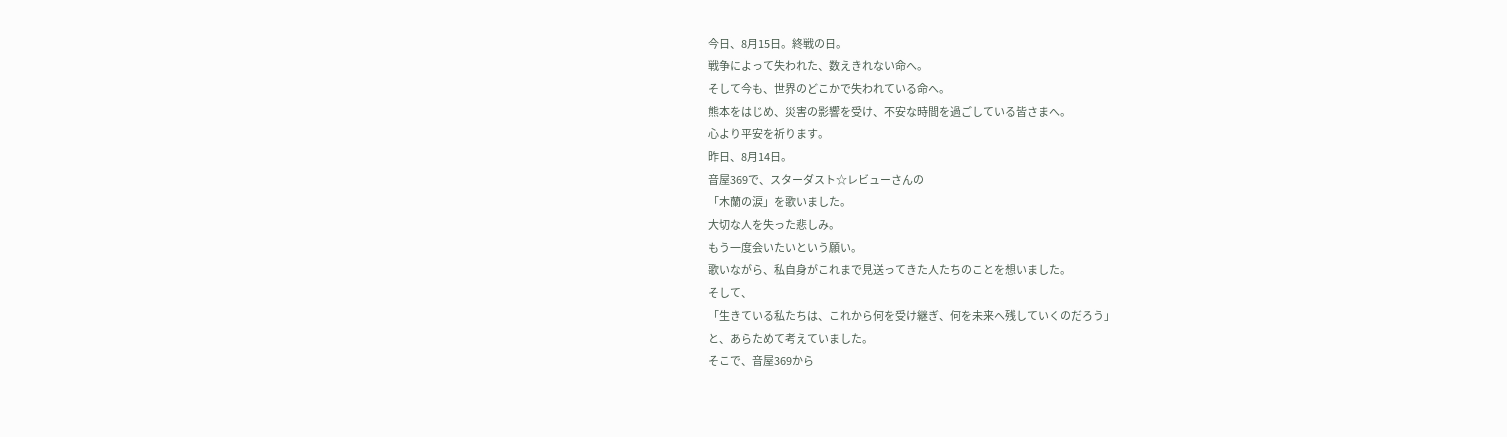今日、8月15日。終戦の日。
戦争によって失われた、数えきれない命へ。
そして今も、世界のどこかで失われている命へ。
熊本をはじめ、災害の影響を受け、不安な時間を過ごしている皆さまへ。
心より平安を祈ります。
昨日、8月14日。
音屋369で、スターダスト☆レビューさんの
「木蘭の涙」を歌いました。
大切な人を失った悲しみ。
もう一度会いたいという願い。
歌いながら、私自身がこれまで見送ってきた人たちのことを想いました。
そして、
「生きている私たちは、これから何を受け継ぎ、何を未来へ残していくのだろう」
と、あらためて考えていました。
そこで、音屋369から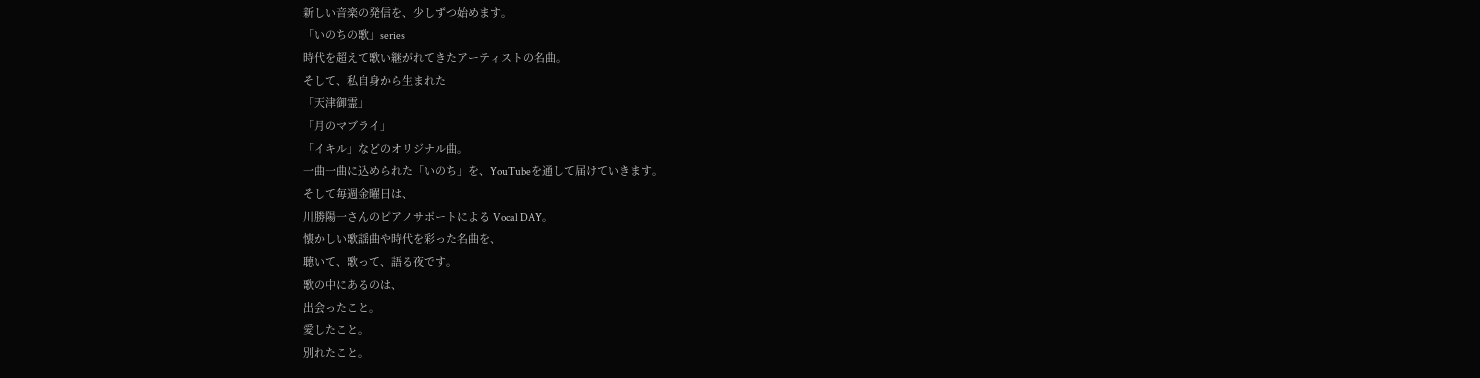新しい音楽の発信を、少しずつ始めます。
「いのちの歌」series
時代を超えて歌い継がれてきたアーティストの名曲。
そして、私自身から生まれた
「天津御霊」
「月のマブライ」
「イキル」などのオリジナル曲。
一曲一曲に込められた「いのち」を、YouTubeを通して届けていきます。
そして毎週金曜日は、
川勝陽一さんのピアノサポートによる Vocal DAY。
懐かしい歌謡曲や時代を彩った名曲を、
聴いて、歌って、語る夜です。
歌の中にあるのは、
出会ったこと。
愛したこと。
別れたこと。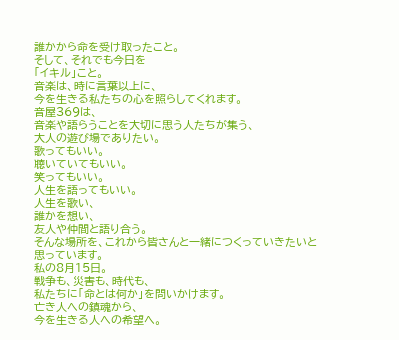誰かから命を受け取ったこと。
そして、それでも今日を
「イキル」こと。
音楽は、時に言葉以上に、
今を生きる私たちの心を照らしてくれます。
音屋369は、
音楽や語らうことを大切に思う人たちが集う、
大人の遊び場でありたい。
歌ってもいい。
聴いていてもいい。
笑ってもいい。
人生を語ってもいい。
人生を歌い、
誰かを想い、
友人や仲間と語り合う。
そんな場所を、これから皆さんと一緒につくっていきたいと思っています。
私の8月15日。
戦争も、災害も、時代も、
私たちに「命とは何か」を問いかけます。
亡き人への鎮魂から、
今を生きる人への希望へ。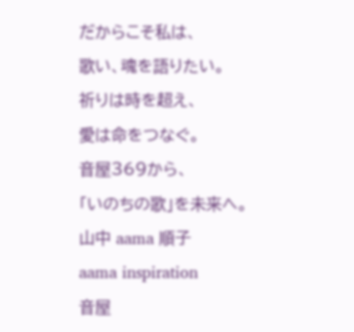だからこそ私は、
歌い、魂を語りたい。
祈りは時を超え、
愛は命をつなぐ。
音屋369から、
「いのちの歌」を未来へ。
山中 aama 順子
aama inspiration
音屋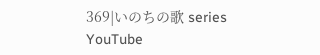369|いのちの歌 series
YouTube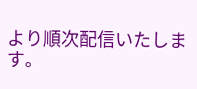より順次配信いたします。